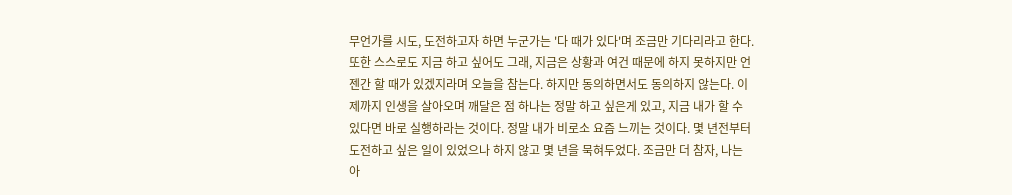무언가를 시도, 도전하고자 하면 누군가는 '다 때가 있다'며 조금만 기다리라고 한다. 또한 스스로도 지금 하고 싶어도 그래, 지금은 상황과 여건 때문에 하지 못하지만 언젠간 할 때가 있겠지라며 오늘을 참는다. 하지만 동의하면서도 동의하지 않는다. 이제까지 인생을 살아오며 깨달은 점 하나는 정말 하고 싶은게 있고, 지금 내가 할 수 있다면 바로 실행하라는 것이다. 정말 내가 비로소 요즘 느끼는 것이다. 몇 년전부터 도전하고 싶은 일이 있었으나 하지 않고 몇 년을 묵혀두었다. 조금만 더 참자, 나는 아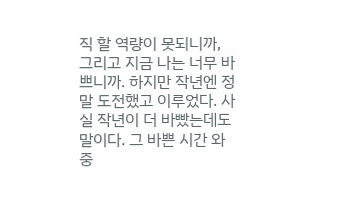직 할 역량이 못되니까, 그리고 지금 나는 너무 바쁘니까. 하지만 작년엔 정말 도전했고 이루었다. 사실 작년이 더 바빴는데도 말이다. 그 바쁜 시간 와중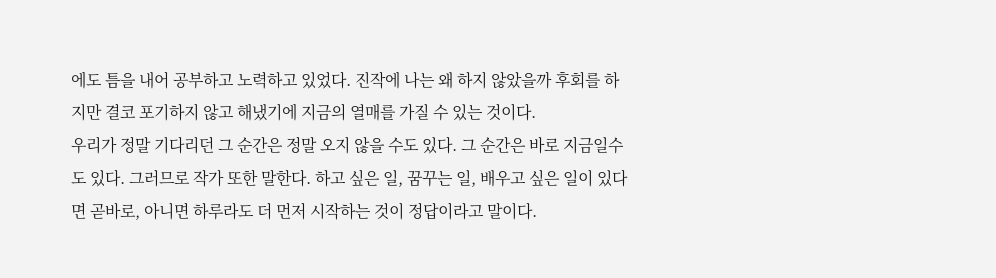에도 틈을 내어 공부하고 노력하고 있었다. 진작에 나는 왜 하지 않았을까 후회를 하지만 결코 포기하지 않고 해냈기에 지금의 열매를 가질 수 있는 것이다.
우리가 정말 기다리던 그 순간은 정말 오지 않을 수도 있다. 그 순간은 바로 지금일수도 있다. 그러므로 작가 또한 말한다. 하고 싶은 일, 꿈꾸는 일, 배우고 싶은 일이 있다면 곧바로, 아니면 하루라도 더 먼저 시작하는 것이 정답이라고 말이다.